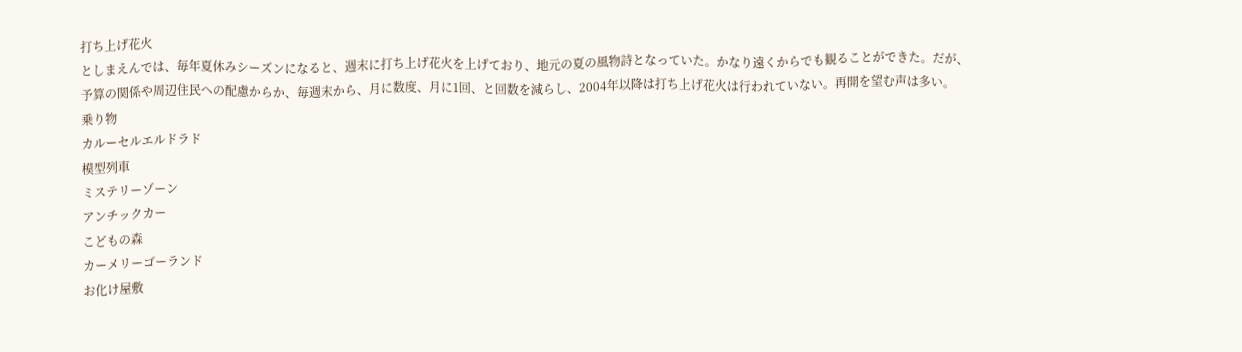打ち上げ花火
としまえんでは、毎年夏休みシーズンになると、週末に打ち上げ花火を上げており、地元の夏の風物詩となっていた。かなり遠くからでも観ることができた。だが、予算の関係や周辺住民への配慮からか、毎週末から、月に数度、月に1回、と回数を減らし、2004年以降は打ち上げ花火は行われていない。再開を望む声は多い。
乗り物
カルーセルエルドラド
模型列車
ミステリーゾーン
アンチックカー
こどもの森
カーメリーゴーランド
お化け屋敷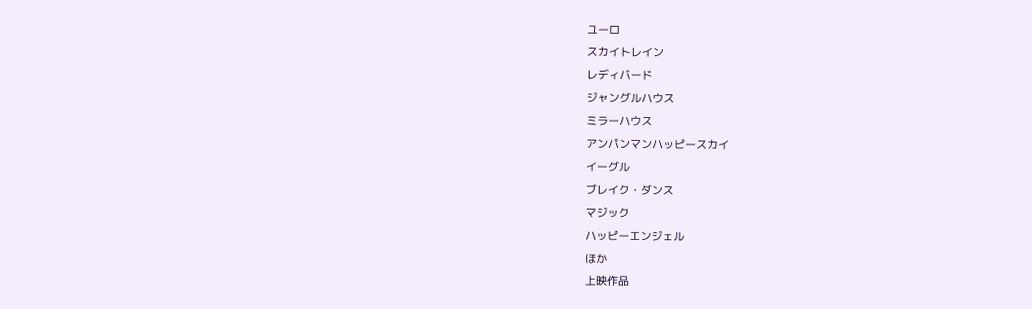ユーロ
スカイトレイン
レディバード
ジャングルハウス
ミラーハウス
アンパンマンハッピースカイ
イーグル
ブレイク・ダンス
マジック
ハッピーエンジェル
ほか
上映作品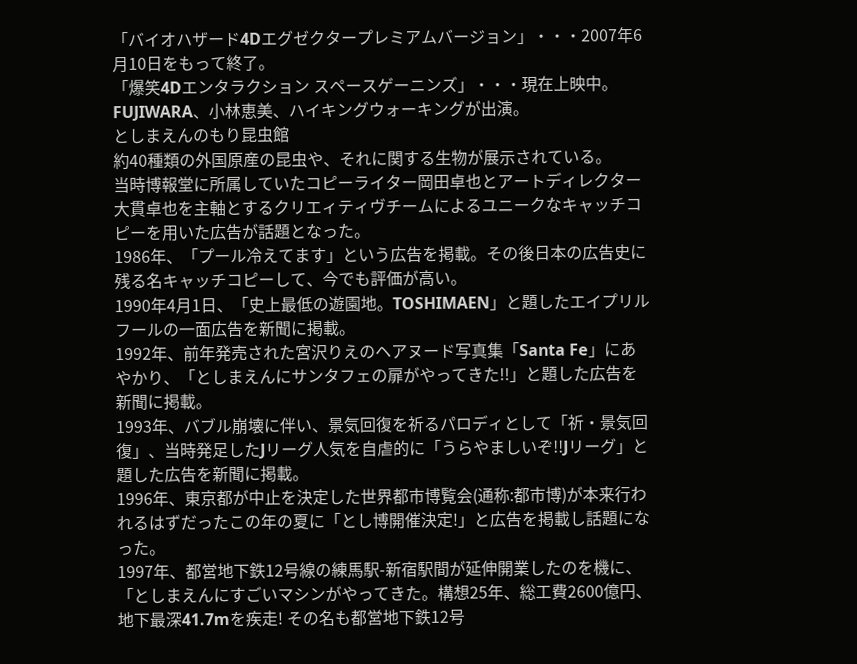「バイオハザード4Dエグゼクタープレミアムバージョン」・・・2007年6月10日をもって終了。
「爆笑4Dエンタラクション スペースゲーニンズ」・・・現在上映中。FUJIWARA、小林恵美、ハイキングウォーキングが出演。
としまえんのもり昆虫館
約40種類の外国原産の昆虫や、それに関する生物が展示されている。
当時博報堂に所属していたコピーライター岡田卓也とアートディレクター大貫卓也を主軸とするクリエィティヴチームによるユニークなキャッチコピーを用いた広告が話題となった。
1986年、「プール冷えてます」という広告を掲載。その後日本の広告史に残る名キャッチコピーして、今でも評価が高い。
1990年4月1日、「史上最低の遊園地。TOSHIMAEN」と題したエイプリルフールの一面広告を新聞に掲載。
1992年、前年発売された宮沢りえのヘアヌード写真集「Santa Fe」にあやかり、「としまえんにサンタフェの扉がやってきた!!」と題した広告を新聞に掲載。
1993年、バブル崩壊に伴い、景気回復を祈るパロディとして「祈・景気回復」、当時発足したJリーグ人気を自虐的に「うらやましいぞ!!Jリーグ」と題した広告を新聞に掲載。
1996年、東京都が中止を決定した世界都市博覧会(通称:都市博)が本来行われるはずだったこの年の夏に「とし博開催決定!」と広告を掲載し話題になった。
1997年、都営地下鉄12号線の練馬駅-新宿駅間が延伸開業したのを機に、「としまえんにすごいマシンがやってきた。構想25年、総工費2600億円、地下最深41.7mを疾走! その名も都営地下鉄12号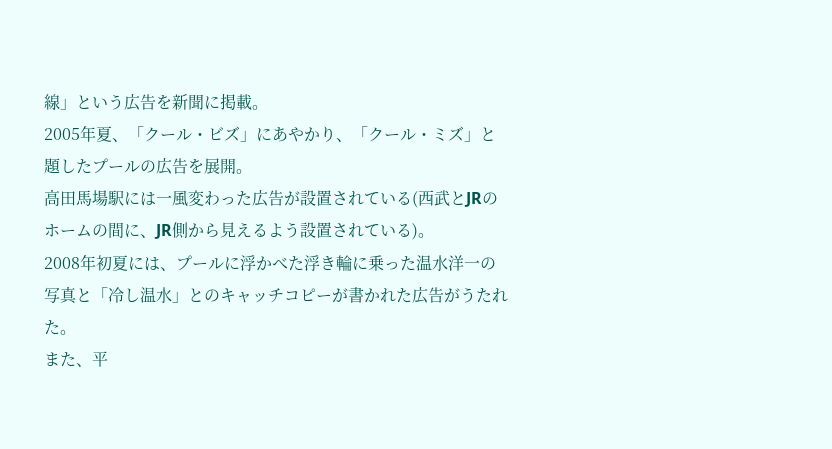線」という広告を新聞に掲載。
2005年夏、「クール・ビズ」にあやかり、「クール・ミズ」と題したプールの広告を展開。
高田馬場駅には一風変わった広告が設置されている(西武とJRのホームの間に、JR側から見えるよう設置されている)。
2008年初夏には、プールに浮かべた浮き輪に乗った温水洋一の写真と「冷し温水」とのキャッチコピーが書かれた広告がうたれた。
また、平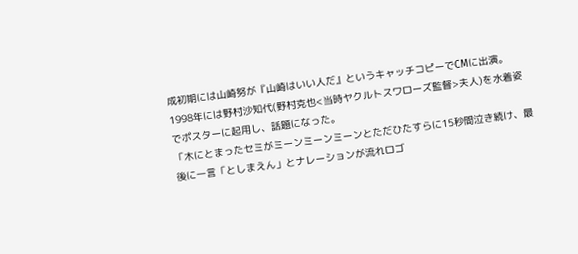成初期には山崎努が『山崎はいい人だ』というキャッチコピーでCMに出演。1998年には野村沙知代(野村克也<当時ヤクルトスワローズ監督>夫人)を水着姿でポスターに起用し、話題になった。
「木にとまったセミがミーンミーンミーンとただひたすらに15秒間泣き続け、最後に一言「としまえん」とナレーションが流れロゴ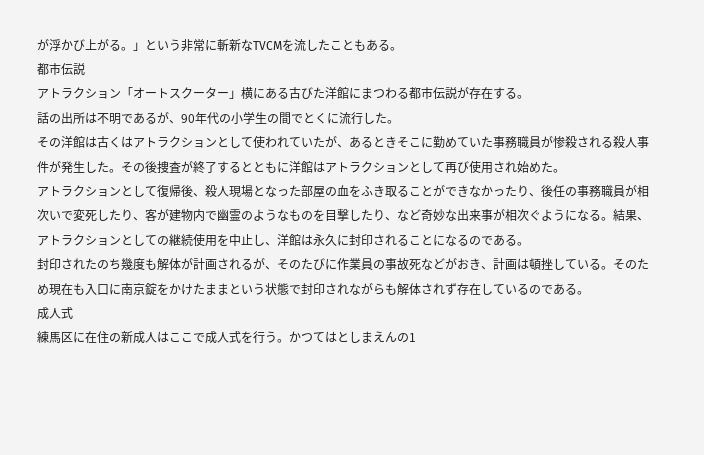が浮かび上がる。」という非常に斬新なTVCMを流したこともある。
都市伝説
アトラクション「オートスクーター」横にある古びた洋館にまつわる都市伝説が存在する。
話の出所は不明であるが、90年代の小学生の間でとくに流行した。
その洋館は古くはアトラクションとして使われていたが、あるときそこに勤めていた事務職員が惨殺される殺人事件が発生した。その後捜査が終了するとともに洋館はアトラクションとして再び使用され始めた。
アトラクションとして復帰後、殺人現場となった部屋の血をふき取ることができなかったり、後任の事務職員が相次いで変死したり、客が建物内で幽霊のようなものを目撃したり、など奇妙な出来事が相次ぐようになる。結果、アトラクションとしての継続使用を中止し、洋館は永久に封印されることになるのである。
封印されたのち幾度も解体が計画されるが、そのたびに作業員の事故死などがおき、計画は頓挫している。そのため現在も入口に南京錠をかけたままという状態で封印されながらも解体されず存在しているのである。
成人式
練馬区に在住の新成人はここで成人式を行う。かつてはとしまえんの1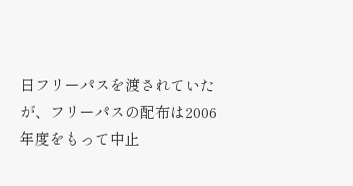日フリーパスを渡されていたが、フリーパスの配布は2006年度をもって中止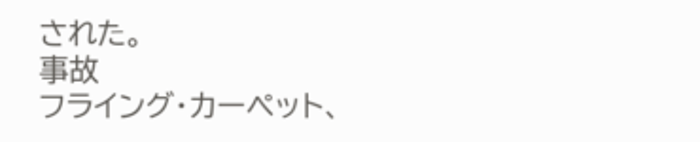された。
事故
フライング・カーペット、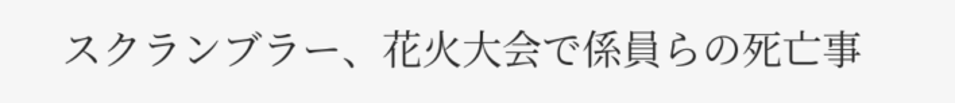スクランブラー、花火大会で係員らの死亡事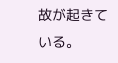故が起きている。